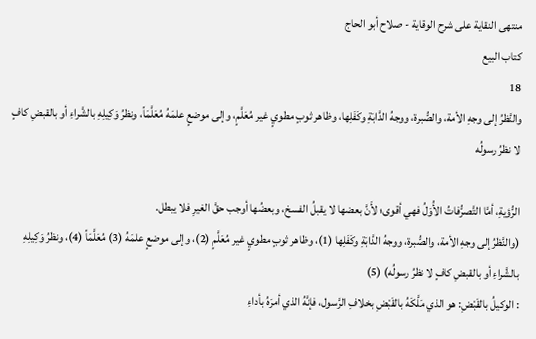منتهى النقاية على شرح الوقاية - صلاح أبو الحاج
كتاب البيع
18
والنَّظرُ إلى وجهِ الأمة، والصُّبرة، ووجهُ الدَّابَةِ وكَفَلِها، وظاهر ثوبٍ مطويٍ غير مُعَلَّمٍ، وإلى موضعٍ علمَهُ مُعَلَّمَاً، ونظرُ وَكِيلِهِ بالشَّراءِ أو بالقبضِ كافٍ لا نظرُ رسولُه

الرُّؤيةِ، أمَّا التَّصرُّفاتُ الأُوَلُ فهي أقوى؛ لأَنَّ بعضها لا يقبلُ الفسخ، وبعضُها أوجب حقَّ الغيرِ فلا يبطل.
(والنَّظرُ إلى وجهِ الأمة، والصُّبرة، ووجهُ الدَّابَةِ وكَفَلِها (1)، وظاهر ثوبٍ مطويٍ غير مُعَلَّمٍ (2)، وإلى موضعٍ علمَهُ (3) مُعَلَّمَاً (4)، ونظرُ وَكِيلِهِ بالشَّراءِ أو بالقبضِ كافٍ لا نظرُ رسولُه) (5)
: الوكيلُ بالقَبْضِ: هو الذي مَلَّكَهُ بالقَبْضِ بخلافِ الرَّسول، فإنَّهُ الذي أمرَهُ بأداءِ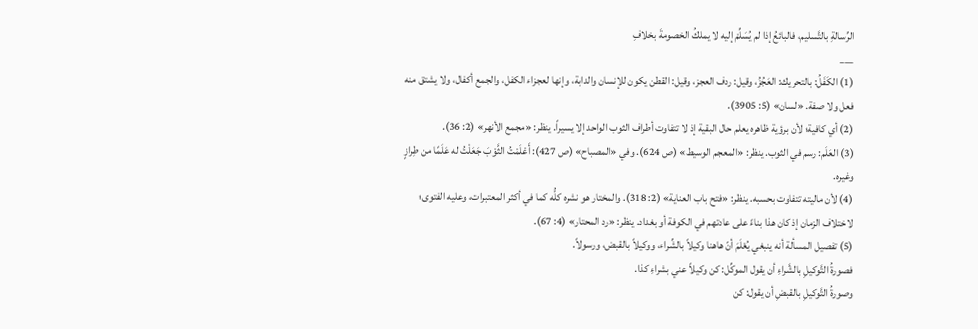الرِّسالةِ بالتَّسليم، فالبائعُ إذا لم يُسَلِّمْ إليه لا يملكُ الخصومةَ بخلافِ
___
(1) الكَفَلُ: بالتحريك: العَجُزُ، وقيل: ردف العجز، وقيل: القطن يكون للإنسان والدابة، وإنها لعجزاء الكفل، والجمع أكفال، ولا يشتق منه فعل ولا صفة. «لسان» (5: 3905).
(2) أي كافية؛ لأن برؤية ظاهره يعلم حال البقية إذ لا تتفاوت أطراف الثوب الواحد إلا يسيراً. ينظر: «مجمع الأنهر» (2: 36).
(3) العَلَم: رسم في الثوب. ينظر: «المعجم الوسيط» (ص 624). وفي «المصباح» (ص 427): أَعْلَمْتُ الثَّوْبَ جَعَلْتُ له عَلَمًا من طِرازٍ وغيره.
(4) لأن ماليته تتفاوت بحسبه. ينظر: «فتح باب العناية» (2: 318). والمختار هو نشره كلُّه كما في أكثر المعتبرات، وعليه الفتوى؛ لاختلاف الزمان إذ كان هذا بناءً على عادتهم في الكوفة أو بغداد. ينظر: «رد المحتار» (4: 67).
(5) تفصيل المسألة أنه ينبغي يُعْلَمَ أنّ هاهنا وكيلاً بالشِّراء، ووكيلاً بالقبض، ورسولاً.
فصورةُ التَّوكيلِ بالشَّراءِ أن يقول الموكِّل: كن وكيلاً عني بشراءِ كذا.
وصورةُ التَّوكيلِ بالقبضِ أن يقول: كن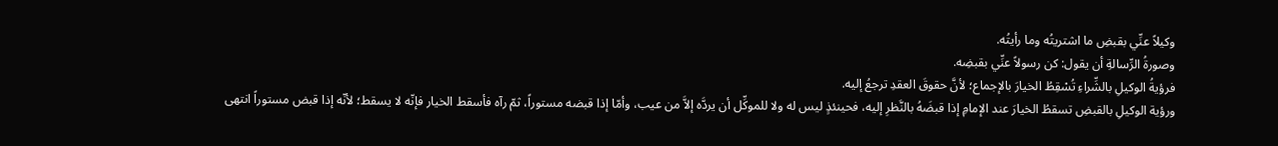وكيلاً عنِّي بقبضِ ما اشتريتُه وما رأيتُه.
وصورةُ الرِّسالةِ أن يقول: كن رسولاً عنِّي بقبضِه.
فرؤيةُ الوكيلِ بالشِّراءِ تُسْقِطُ الخيارَ بالإجماع؛ لأنَّ حقوقَ العقدِ ترجعُ إليه.
ورؤية الوكيلِ بالقبضِ تسقطُ الخيارَ عند الإمامِ إذا قبضَهُ بالنَّظرِ إليه، فحينئذٍ ليس له ولا للموكِّل أن يردَّه إلاَّ من عيب، وأمّا إذا قبضه مستوراً، ثمّ رآه فأسقط الخيار فإنّه لا يسقط؛ لأنّه إذا قبض مستوراً انتهى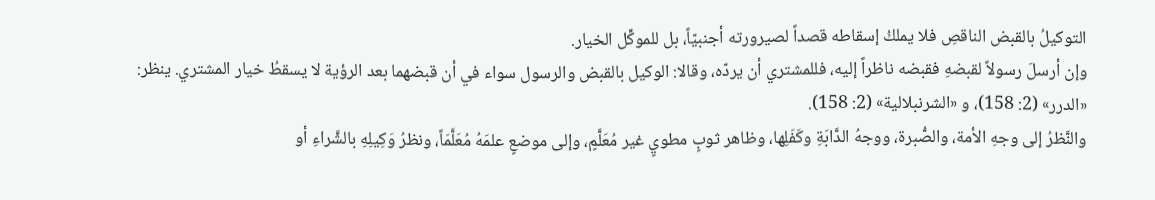التوكيلُ بالقبض الناقصِ فلا يملكُ إسقاطه قصداً لصيرورته أجنبيّاً، بل للموكِّل الخيار.
وإن أرسلَ رسولاً لقبضهِ فقبضه ناظراً إليه، فللمشتري أن يردّه، وقالا: الوكيل بالقبض والرسول سواء في أن قبضهما بعد الرؤية لا يسقطُ خيار المشتري. ينظر: «الدرر» (2: 158)، و «الشرنبلالية» (2: 158).
والنَّظرُ إلى وجهِ الأمة، والصُّبرة، ووجهُ الدَّابَةِ وكَفَلِها، وظاهر ثوبٍ مطويٍ غير مُعَلَّمٍ، وإلى موضعٍ علمَهُ مُعَلَّمَاً، ونظرُ وَكِيلِهِ بالشَّراءِ أو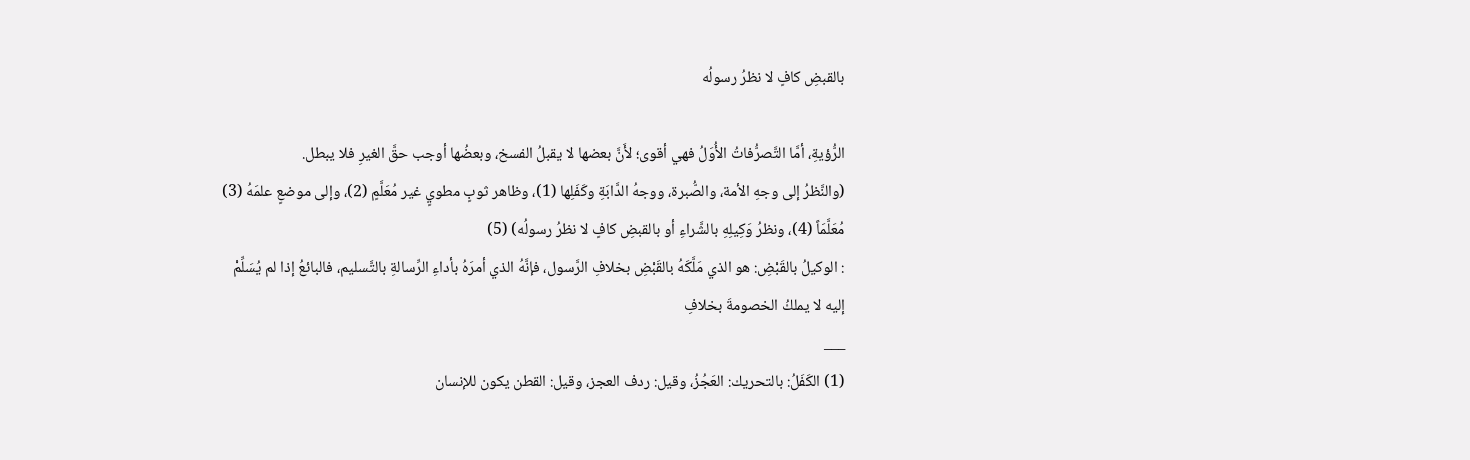بالقبضِ كافٍ لا نظرُ رسولُه

الرُّؤيةِ، أمَّا التَّصرُّفاتُ الأُوَلُ فهي أقوى؛ لأَنَّ بعضها لا يقبلُ الفسخ، وبعضُها أوجب حقَّ الغيرِ فلا يبطل.
(والنَّظرُ إلى وجهِ الأمة، والصُّبرة، ووجهُ الدَّابَةِ وكَفَلِها (1)، وظاهر ثوبٍ مطويٍ غير مُعَلَّمٍ (2)، وإلى موضعٍ علمَهُ (3) مُعَلَّمَاً (4)، ونظرُ وَكِيلِهِ بالشَّراءِ أو بالقبضِ كافٍ لا نظرُ رسولُه) (5)
: الوكيلُ بالقَبْضِ: هو الذي مَلَّكَهُ بالقَبْضِ بخلافِ الرَّسول، فإنَّهُ الذي أمرَهُ بأداءِ الرِّسالةِ بالتَّسليم، فالبائعُ إذا لم يُسَلِّمْ إليه لا يملكُ الخصومةَ بخلافِ
___
(1) الكَفَلُ: بالتحريك: العَجُزُ، وقيل: ردف العجز، وقيل: القطن يكون للإنسان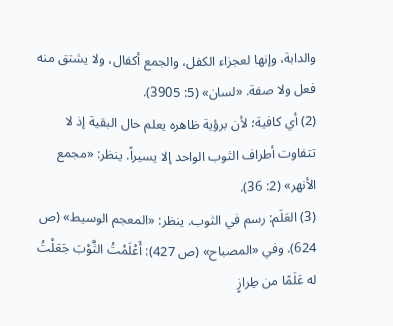والدابة، وإنها لعجزاء الكفل، والجمع أكفال، ولا يشتق منه فعل ولا صفة. «لسان» (5: 3905).
(2) أي كافية؛ لأن برؤية ظاهره يعلم حال البقية إذ لا تتفاوت أطراف الثوب الواحد إلا يسيراً. ينظر: «مجمع الأنهر» (2: 36).
(3) العَلَم: رسم في الثوب. ينظر: «المعجم الوسيط» (ص 624). وفي «المصباح» (ص 427): أَعْلَمْتُ الثَّوْبَ جَعَلْتُ له عَلَمًا من طِرازٍ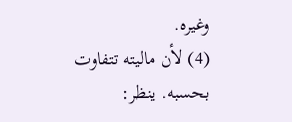وغيره.
(4) لأن ماليته تتفاوت بحسبه. ينظر: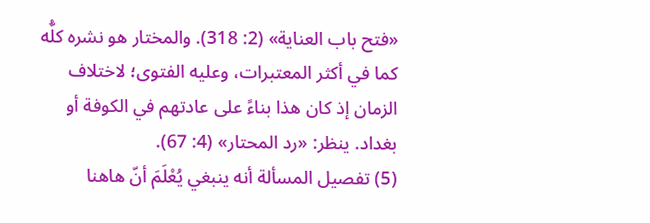«فتح باب العناية» (2: 318). والمختار هو نشره كلُّه كما في أكثر المعتبرات، وعليه الفتوى؛ لاختلاف الزمان إذ كان هذا بناءً على عادتهم في الكوفة أو بغداد. ينظر: «رد المحتار» (4: 67).
(5) تفصيل المسألة أنه ينبغي يُعْلَمَ أنّ هاهنا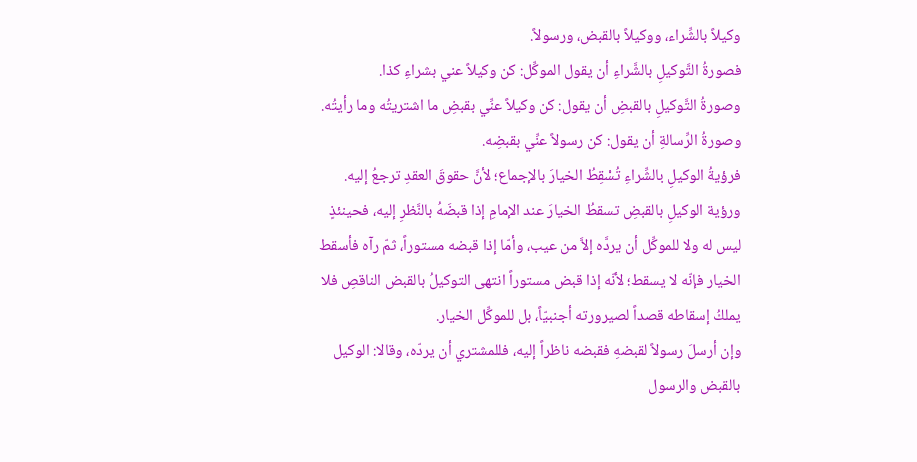وكيلاً بالشِّراء، ووكيلاً بالقبض، ورسولاً.
فصورةُ التَّوكيلِ بالشَّراءِ أن يقول الموكِّل: كن وكيلاً عني بشراءِ كذا.
وصورةُ التَّوكيلِ بالقبضِ أن يقول: كن وكيلاً عنِّي بقبضِ ما اشتريتُه وما رأيتُه.
وصورةُ الرِّسالةِ أن يقول: كن رسولاً عنِّي بقبضِه.
فرؤيةُ الوكيلِ بالشِّراءِ تُسْقِطُ الخيارَ بالإجماع؛ لأنَّ حقوقَ العقدِ ترجعُ إليه.
ورؤية الوكيلِ بالقبضِ تسقطُ الخيارَ عند الإمامِ إذا قبضَهُ بالنَّظرِ إليه، فحينئذٍ ليس له ولا للموكِّل أن يردَّه إلاَّ من عيب، وأمّا إذا قبضه مستوراً، ثمّ رآه فأسقط الخيار فإنّه لا يسقط؛ لأنّه إذا قبض مستوراً انتهى التوكيلُ بالقبض الناقصِ فلا يملكُ إسقاطه قصداً لصيرورته أجنبيّاً، بل للموكِّل الخيار.
وإن أرسلَ رسولاً لقبضهِ فقبضه ناظراً إليه، فللمشتري أن يردّه، وقالا: الوكيل بالقبض والرسول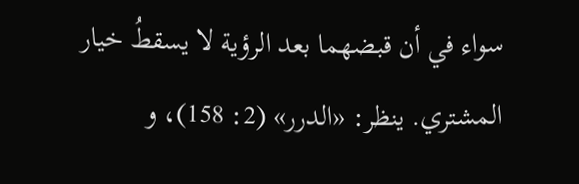سواء في أن قبضهما بعد الرؤية لا يسقطُ خيار المشتري. ينظر: «الدرر» (2: 158)، و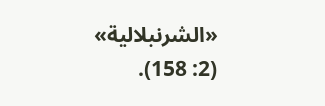«الشرنبلالية» (2: 158).